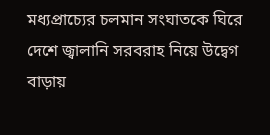মধ্যপ্রাচ্যের চলমান সংঘাতকে ঘিরে দেশে জ্বালানি সরবরাহ নিয়ে উদ্বেগ বাড়ায়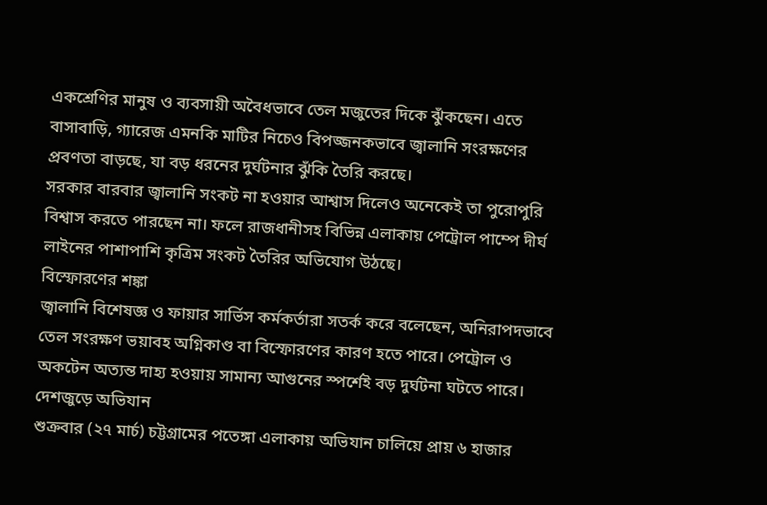একশ্রেণির মানুষ ও ব্যবসায়ী অবৈধভাবে তেল মজুতের দিকে ঝুঁকছেন। এতে বাসাবাড়ি, গ্যারেজ এমনকি মাটির নিচেও বিপজ্জনকভাবে জ্বালানি সংরক্ষণের প্রবণতা বাড়ছে, যা বড় ধরনের দুর্ঘটনার ঝুঁকি তৈরি করছে।
সরকার বারবার জ্বালানি সংকট না হওয়ার আশ্বাস দিলেও অনেকেই তা পুরোপুরি বিশ্বাস করতে পারছেন না। ফলে রাজধানীসহ বিভিন্ন এলাকায় পেট্রোল পাম্পে দীর্ঘ লাইনের পাশাপাশি কৃত্রিম সংকট তৈরির অভিযোগ উঠছে।
বিস্ফোরণের শঙ্কা
জ্বালানি বিশেষজ্ঞ ও ফায়ার সার্ভিস কর্মকর্তারা সতর্ক করে বলেছেন, অনিরাপদভাবে তেল সংরক্ষণ ভয়াবহ অগ্নিকাণ্ড বা বিস্ফোরণের কারণ হতে পারে। পেট্রোল ও অকটেন অত্যন্ত দাহ্য হওয়ায় সামান্য আগুনের স্পর্শেই বড় দুর্ঘটনা ঘটতে পারে।
দেশজুড়ে অভিযান
শুক্রবার (২৭ মার্চ) চট্টগ্রামের পতেঙ্গা এলাকায় অভিযান চালিয়ে প্রায় ৬ হাজার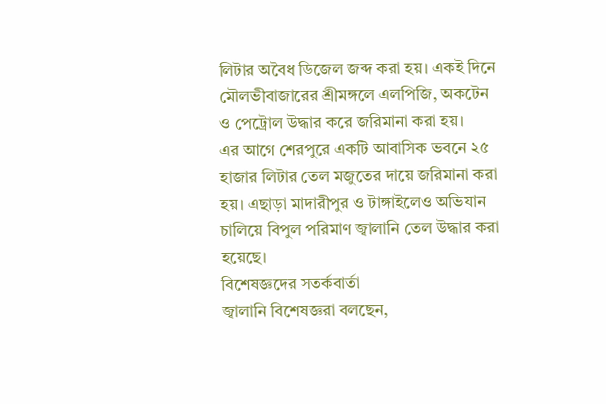লিটার অবৈধ ডিজেল জব্দ করা হয়। একই দিনে মৌলভীবাজারের শ্রীমঙ্গলে এলপিজি, অকটেন ও পেট্রোল উদ্ধার করে জরিমানা করা হয়।
এর আগে শেরপুরে একটি আবাসিক ভবনে ২৫ হাজার লিটার তেল মজুতের দায়ে জরিমানা করা হয়। এছাড়া মাদারীপুর ও টাঙ্গাইলেও অভিযান চালিয়ে বিপুল পরিমাণ জ্বালানি তেল উদ্ধার করা হয়েছে।
বিশেষজ্ঞদের সতর্কবার্তা
জ্বালানি বিশেষজ্ঞরা বলছেন,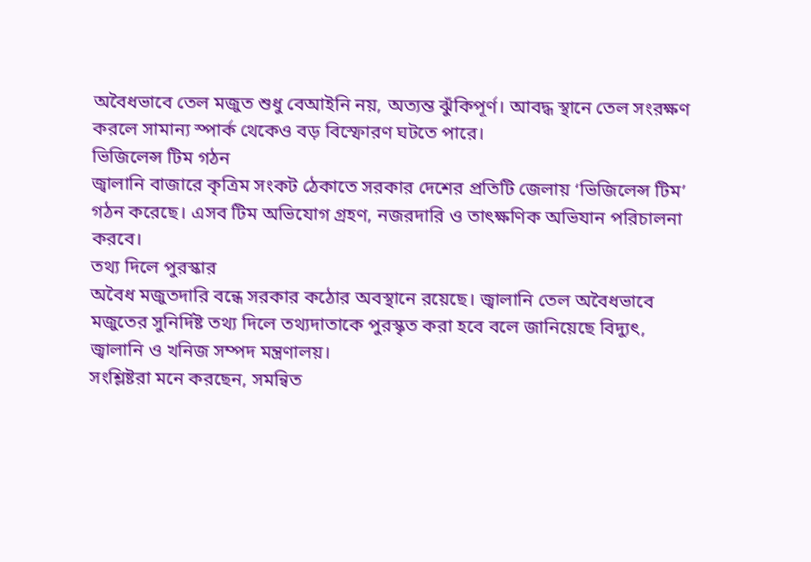অবৈধভাবে তেল মজুত শুধু বেআইনি নয়, অত্যন্ত ঝুঁকিপূর্ণ। আবদ্ধ স্থানে তেল সংরক্ষণ করলে সামান্য স্পার্ক থেকেও বড় বিস্ফোরণ ঘটতে পারে।
ভিজিলেন্স টিম গঠন
জ্বালানি বাজারে কৃত্রিম সংকট ঠেকাতে সরকার দেশের প্রতিটি জেলায় ‘ভিজিলেন্স টিম’ গঠন করেছে। এসব টিম অভিযোগ গ্রহণ, নজরদারি ও তাৎক্ষণিক অভিযান পরিচালনা করবে।
তথ্য দিলে পুরস্কার
অবৈধ মজুতদারি বন্ধে সরকার কঠোর অবস্থানে রয়েছে। জ্বালানি তেল অবৈধভাবে মজুতের সুনির্দিষ্ট তথ্য দিলে তথ্যদাতাকে পুরস্কৃত করা হবে বলে জানিয়েছে বিদ্যুৎ, জ্বালানি ও খনিজ সম্পদ মন্ত্রণালয়।
সংশ্লিষ্টরা মনে করছেন, সমন্বিত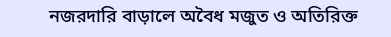নজরদারি বাড়ালে অবৈধ মজুত ও অতিরিক্ত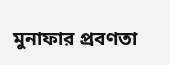মুনাফার প্রবণতা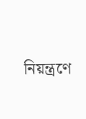নিয়ন্ত্রণে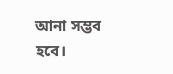আনা সম্ভব হবে।